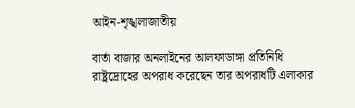আইন-শৃঙ্খলাজাতীয়

বার্তা বাজার অনলাইনের আলফাডাঙ্গা প্রতিনিধি রাষ্ট্রদ্রোহের অপরাধ করেছেন তার অপরাধটি এলাকার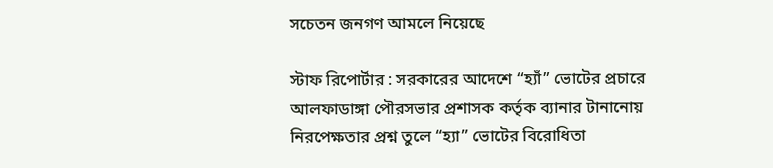সচেতন জনগণ আমলে নিয়েছে

স্টাফ রিপোর্টার : সরকারের আদেশে “হ্যাঁ” ভোটের প্রচারে আলফাডাঙ্গা পৌরসভার প্রশাসক কর্তৃক ব্যানার টানানোয় নিরপেক্ষতার প্রশ্ন তুলে “হ্যা” ভোটের বিরোধিতা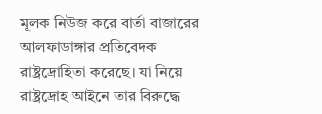মূলক নিউজ করে বার্তা বাজারের আলফাডাঙ্গার প্রতিবেদক রাষ্ট্রদ্রোহিতা করেছে। যা নিয়ে রাষ্ট্রদ্রোহ আইনে তার বিরুদ্ধে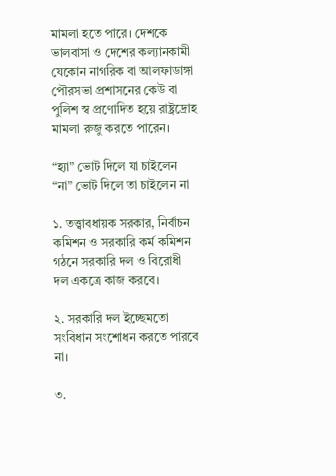মামলা হতে পারে। দেশকে ভালবাসা ও দেশের কল্যানকামী যেকোন নাগরিক বা আলফাডাঙ্গা পৌরসভা প্রশাসনের কেউ বা পুলিশ স্ব প্রণোদিত হয়ে রাষ্ট্রদ্রোহ মামলা রুজু করতে পারেন।

“হ্যা” ভোট দিলে যা চাইলেন “না” ভোট দিলে তা চাইলেন না

১. তত্ত্বাবধায়ক সরকার, নির্বাচন কমিশন ও সরকারি কর্ম কমিশন গঠনে সরকারি দল ও বিরোধী দল একত্রে কাজ করবে।

২. সরকারি দল ইচ্ছেমতো সংবিধান সংশোধন করতে পারবে না।

৩.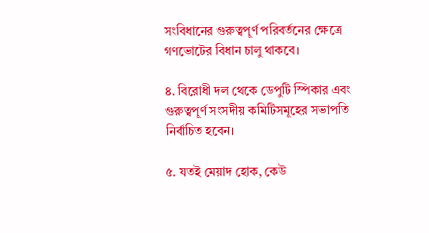সংবিধানের গুরুত্বপূর্ণ পরিবর্তনের ক্ষেত্রে গণভোটের বিধান চালু থাকবে।

৪. বিরোধী দল থেকে ডেপুটি স্পিকার এবং গুরুত্বপূর্ণ সংসদীয় কমিটিসমূহের সভাপতি নির্বাচিত হবেন।

৫. যতই মেয়াদ হোক, কেউ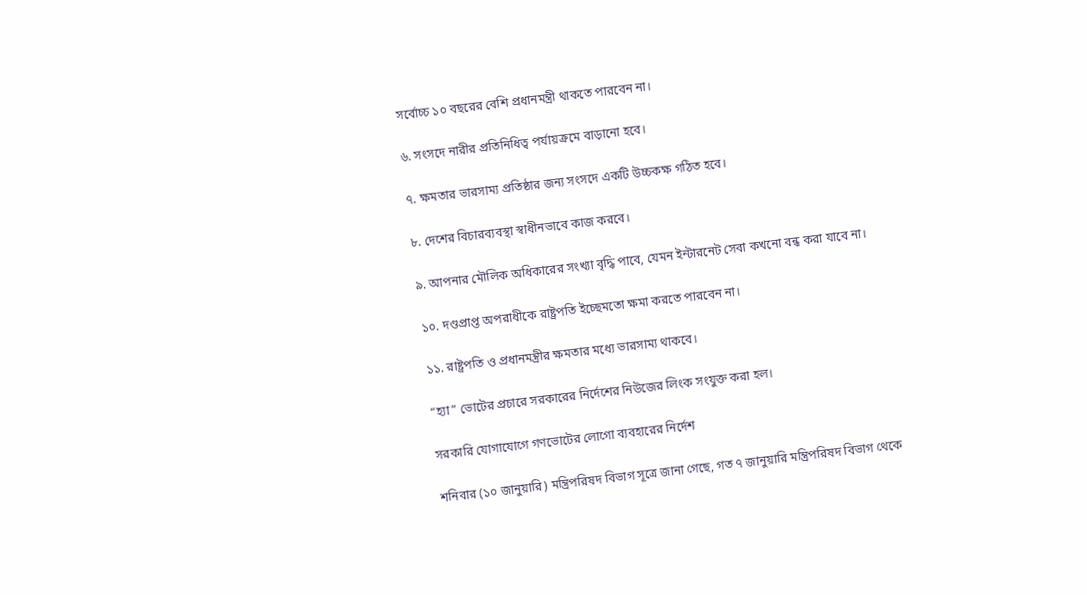সর্বোচ্চ ১০ বছরের বেশি প্রধানমন্ত্রী থাকতে পারবেন না।

৬. সংসদে নারীর প্রতিনিধিত্ব পর্যায়ক্রমে বাড়ানো হবে।

৭. ক্ষমতার ভারসাম্য প্রতিষ্ঠার জন্য সংসদে একটি উচ্চকক্ষ গঠিত হবে।

৮. দেশের বিচারব্যবস্থা স্বাধীনভাবে কাজ করবে।

৯. আপনার মৌলিক অধিকারের সংখ্যা বৃদ্ধি পাবে, যেমন ইন্টারনেট সেবা কখনো বন্ধ করা যাবে না।

১০. দণ্ডপ্রাপ্ত অপরাধীকে রাষ্ট্রপতি ইচ্ছেমতো ক্ষমা করতে পারবেন না।

১১. রাষ্ট্রপতি ও প্রধানমন্ত্রীর ক্ষমতার মধ্যে ভারসাম্য থাকবে।

“হ্যা” ভোটের প্রচারে সরকারের নির্দেশের নিউজের লিংক সংযুক্ত করা হল।

সরকারি যোগাযোগে গণভোটের লোগো ব্যবহারের নির্দেশ

শনিবার (১০ জানুয়ারি) মন্ত্রিপরিষদ বিভাগ সূত্রে জানা গেছে, গত ৭ জানুয়ারি মন্ত্রিপরিষদ বিভাগ থেকে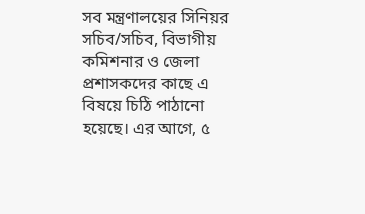সব মন্ত্রণালয়ের সিনিয়র সচিব/সচিব, বিভাগীয় কমিশনার ও জেলা প্রশাসকদের কাছে এ বিষয়ে চিঠি পাঠানো হয়েছে। এর আগে, ৫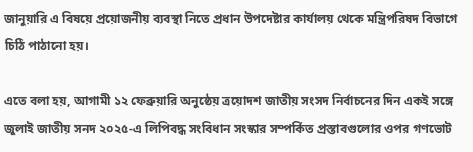জানুয়ারি এ বিষয়ে প্রয়োজনীয় ব্যবস্থা নিতে প্রধান উপদেষ্টার কার্যালয় থেকে মন্ত্রিপরিষদ বিভাগে চিঠি পাঠানো হয়।

এতে বলা হয়, আগামী ১২ ফেব্রুয়ারি অনুষ্ঠেয় ত্রয়োদশ জাতীয় সংসদ নির্বাচনের দিন একই সঙ্গে জুলাই জাতীয় সনদ ২০২৫-এ লিপিবদ্ধ সংবিধান সংস্কার সম্পর্কিত প্রস্তাবগুলোর ওপর গণভোট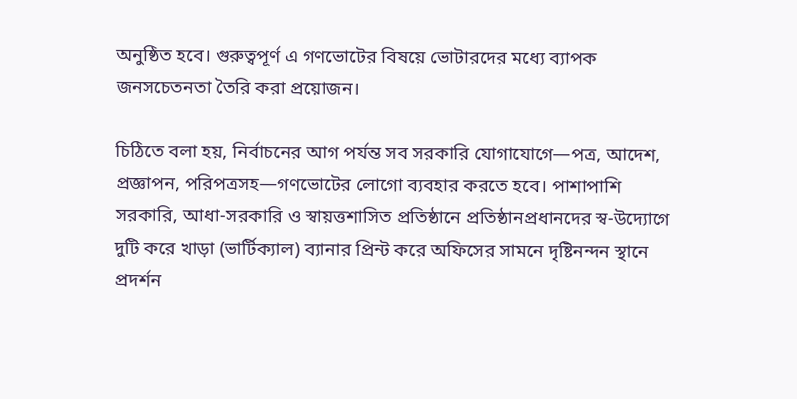অনুষ্ঠিত হবে। গুরুত্বপূর্ণ এ গণভোটের বিষয়ে ভোটারদের মধ্যে ব্যাপক জনসচেতনতা তৈরি করা প্রয়োজন।

চিঠিতে বলা হয়, নির্বাচনের আগ পর্যন্ত সব সরকারি যোগাযোগে—পত্র, আদেশ, প্রজ্ঞাপন, পরিপত্রসহ—গণভোটের লোগো ব্যবহার করতে হবে। পাশাপাশি সরকারি, আধা-সরকারি ও স্বায়ত্তশাসিত প্রতিষ্ঠানে প্রতিষ্ঠানপ্রধানদের স্ব-উদ্যোগে দুটি করে খাড়া (ভার্টিক্যাল) ব্যানার প্রিন্ট করে অফিসের সামনে দৃষ্টিনন্দন স্থানে প্রদর্শন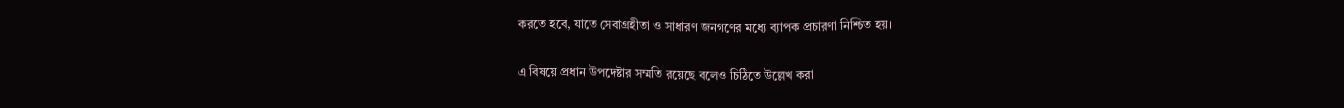করতে হবে, যাতে সেবাগ্রহীতা ও সাধারণ জনগণের মধ্যে ব্যাপক প্রচারণা নিশ্চিত হয়।

এ বিষয়ে প্রধান উপদেষ্টার সম্মতি রয়েছে বলেও চিঠিতে উল্লেখ করা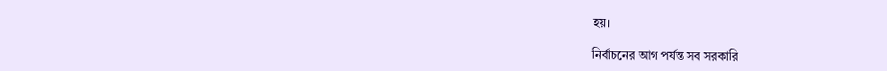হয়।

নির্বাচনের আগ পর্যন্ত সব সরকারি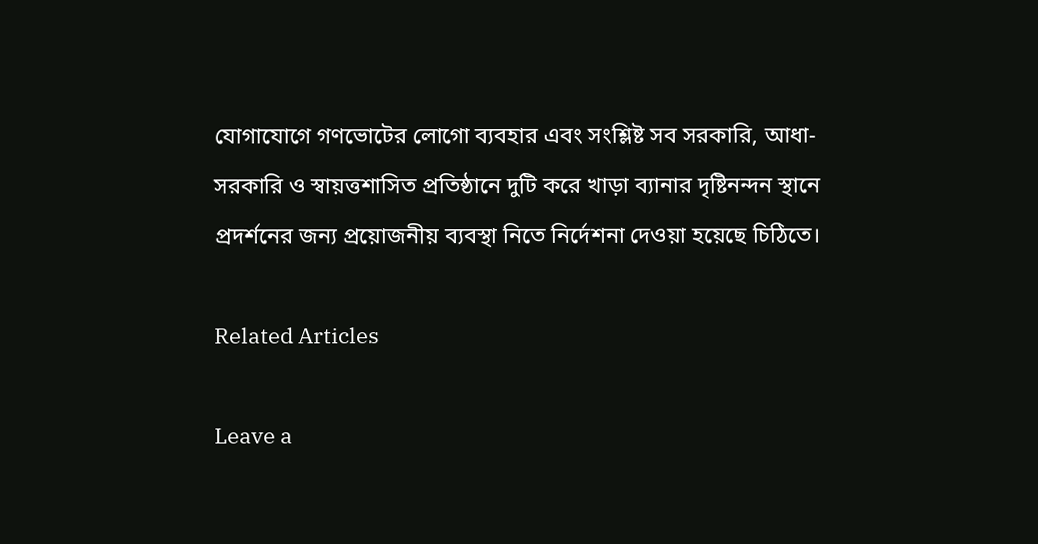যোগাযোগে গণভোটের লোগো ব্যবহার এবং সংশ্লিষ্ট সব সরকারি, আধা-সরকারি ও স্বায়ত্তশাসিত প্রতিষ্ঠানে দুটি করে খাড়া ব্যানার দৃষ্টিনন্দন স্থানে প্রদর্শনের জন্য প্রয়োজনীয় ব্যবস্থা নিতে নির্দেশনা দেওয়া হয়েছে চিঠিতে।

Related Articles

Leave a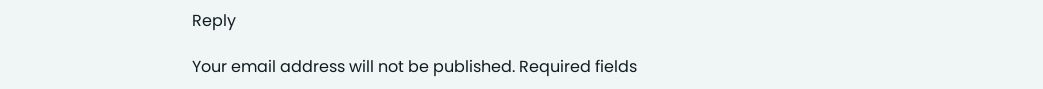Reply

Your email address will not be published. Required fields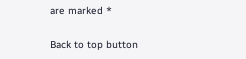are marked *

Back to top button